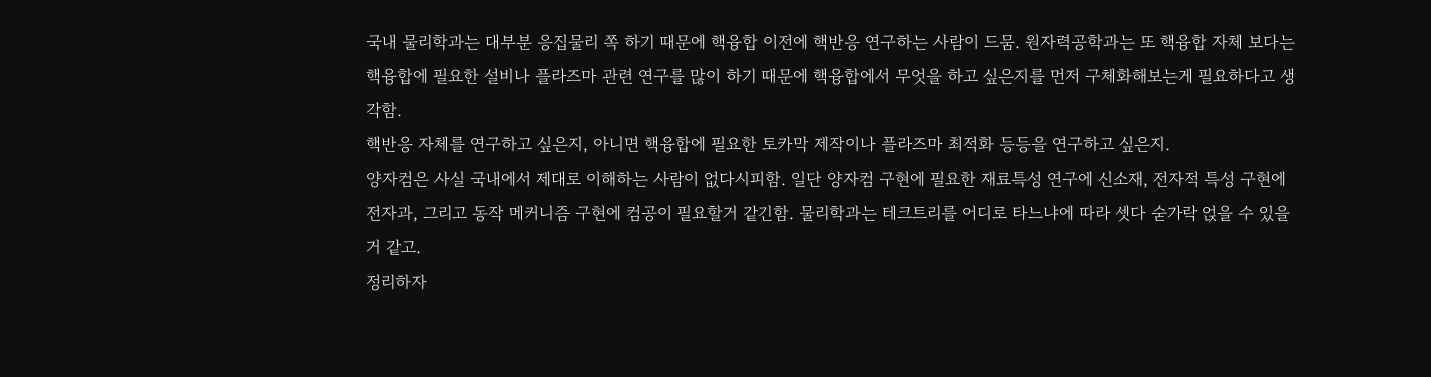국내 물리학과는 대부분 응집물리 쪽 하기 때문에 핵융합 이전에 핵반응 연구하는 사람이 드뭄. 원자력공학과는 또 핵융합 자체 보다는 핵융합에 필요한 설비나 플라즈마 관련 연구를 많이 하기 때문에 핵융합에서 무엇을 하고 싶은지를 먼저 구체화해보는게 필요하다고 생각함.
핵반응 자체를 연구하고 싶은지, 아니면 핵융합에 필요한 토카막 제작이나 플라즈마 최적화 등등을 연구하고 싶은지.
양자컴은 사실 국내에서 제대로 이해하는 사람이 없다시피함. 일단 양자컴 구현에 필요한 재료특성 연구에 신소재, 전자적 특성 구현에 전자과, 그리고 동작 메커니즘 구현에 컴공이 필요할거 같긴함. 물리학과는 테크트리를 어디로 타느냐에 따라 셋다 숟가락 얹을 수 있을거 같고.
정리하자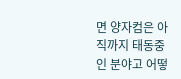면 양자컴은 아직까지 태동중인 분야고 어떻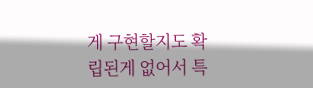게 구현할지도 확립된게 없어서 특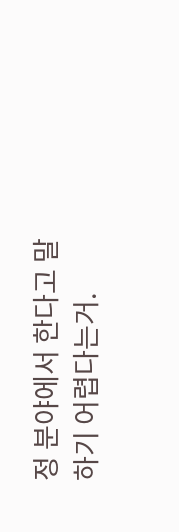정 분야에서 한다고 말하기 어렵다는거.